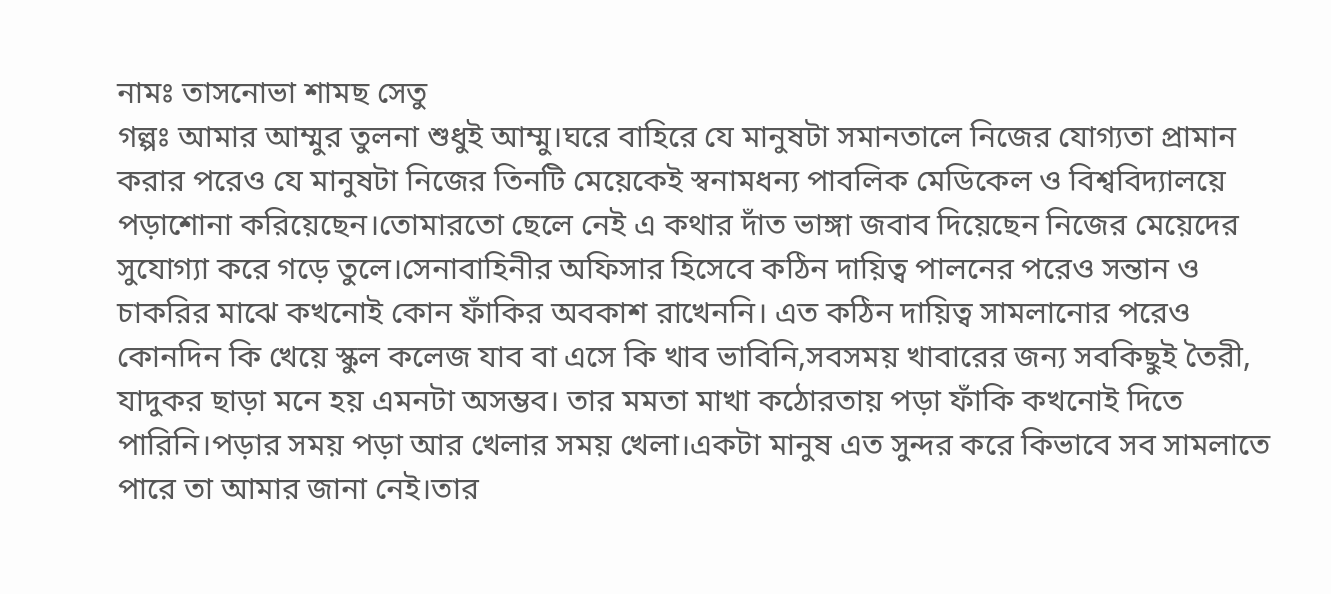নামঃ তাসনোভা শামছ সেতু
গল্পঃ আমার আম্মুর তুলনা শুধুই আম্মু।ঘরে বাহিরে যে মানুষটা সমানতালে নিজের যোগ্যতা প্রামান করার পরেও যে মানুষটা নিজের তিনটি মেয়েকেই স্বনামধন্য পাবলিক মেডিকেল ও বিশ্ববিদ্যালয়ে পড়াশোনা করিয়েছেন।তোমারতো ছেলে নেই এ কথার দাঁত ভাঙ্গা জবাব দিয়েছেন নিজের মেয়েদের সুযোগ্যা করে গড়ে তুলে।সেনাবাহিনীর অফিসার হিসেবে কঠিন দায়িত্ব পালনের পরেও সন্তান ও চাকরির মাঝে কখনোই কোন ফাঁকির অবকাশ রাখেননি। এত কঠিন দায়িত্ব সামলানোর পরেও কোনদিন কি খেয়ে স্কুল কলেজ যাব বা এসে কি খাব ভাবিনি,সবসময় খাবারের জন্য সবকিছুই তৈরী, যাদুকর ছাড়া মনে হয় এমনটা অসম্ভব। তার মমতা মাখা কঠোরতায় পড়া ফাঁকি কখনোই দিতে পারিনি।পড়ার সময় পড়া আর খেলার সময় খেলা।একটা মানুষ এত সুন্দর করে কিভাবে সব সামলাতে পারে তা আমার জানা নেই।তার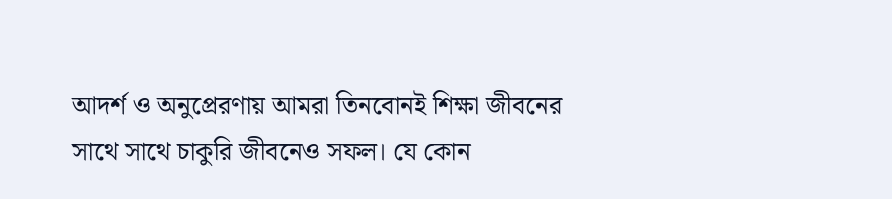আদর্শ ও অনুপ্রেরণায় আমরা তিনবোনই শিক্ষা জীবনের সাথে সাথে চাকুরি জীবনেও সফল। যে কোন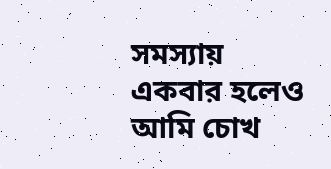সমস্যায় একবার হলেও আমি চোখ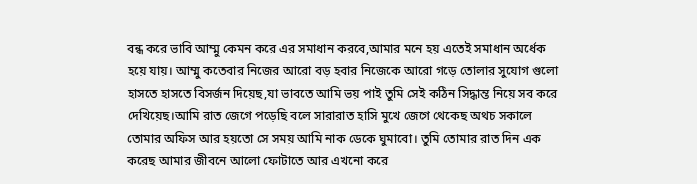বন্ধ করে ভাবি আম্মু কেমন করে এর সমাধান করবে,আমার মনে হয় এতেই সমাধান অর্ধেক হয়ে যায়। আম্মু কতেবার নিজের আরো বড় হবার নিজেকে আরো গড়ে তোলার সুযোগ গুলো হাসতে হাসতে বিসর্জন দিয়েছ,যা ভাবতে আমি ভয় পাই তুমি সেই কঠিন সিদ্ধান্ত নিয়ে সব করে দেখিয়েছ।আমি রাত জেগে পড়েছি বলে সারারাত হাসি মুখে জেগে থেকেছ অথচ সকালে তোমার অফিস আর হয়তো সে সময় আমি নাক ডেকে ঘুমাবো। তুমি তোমার রাত দিন এক করেছ আমার জীবনে আলো ফোটাতে আর এখনো করে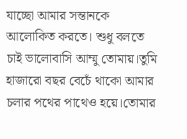যাচ্ছো আমার সন্তানকে আলোকিত করতে। শুধু বলতে চাই ভালোবাসি আম্মু তোমায়।তুমি হাজারো বছর বেচেঁ থাকো আমার চলার পথের পাথেও হয়ে।তোমার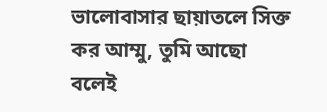ভালোবাসার ছায়াতলে সিক্ত কর আম্মু, তুমি আছো বলেই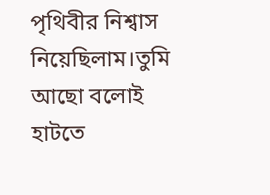পৃথিবীর নিশ্বাস নিয়েছিলাম।তুমি আছো বলোই হাটতে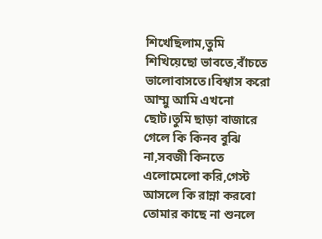শিখেছিলাম,তুমি শিখিয়েছো ভাবতে,বাঁচতে ভালোবাসতে।বিশ্বাস করো আম্মু আমি এখনো ছোট।তুমি ছাড়া বাজারে গেলে কি কিনব বুঝি না,সবজী কিনতে এলোমেলো করি,গেস্ট আসলে কি রান্না করবো তোমার কাছে না শুনলে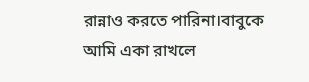রান্নাও করতে পারিনা।বাবুকে আমি একা রাখলে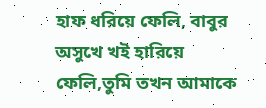হাফ ধরিয়ে ফেলি, বাবুর অসুখে খই হারিয়ে ফেলি,তুমি তখন আমাকে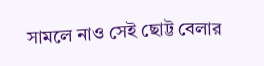সামলে নাও সেই ছোট্ট বেলার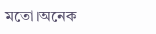মতো।অনেক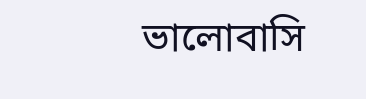ভালোবাসি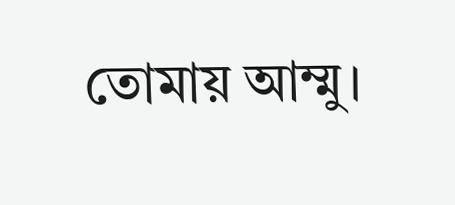তোমায় আম্মু।